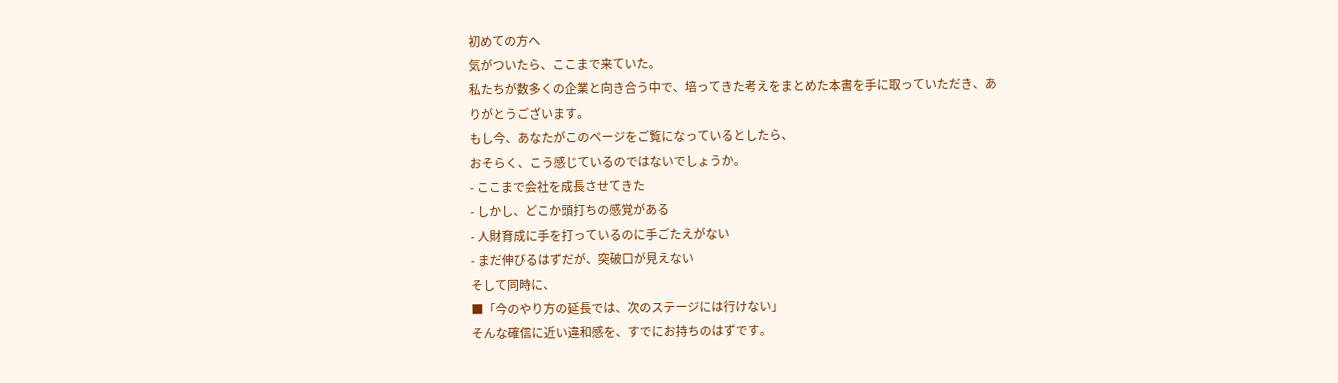初めての方へ
気がついたら、ここまで来ていた。
私たちが数多くの企業と向き合う中で、培ってきた考えをまとめた本書を手に取っていただき、ありがとうございます。
もし今、あなたがこのページをご覧になっているとしたら、
おそらく、こう感じているのではないでしょうか。
- ここまで会社を成長させてきた
- しかし、どこか頭打ちの感覚がある
- 人財育成に手を打っているのに手ごたえがない
- まだ伸びるはずだが、突破口が見えない
そして同時に、
■「今のやり方の延長では、次のステージには行けない」
そんな確信に近い違和感を、すでにお持ちのはずです。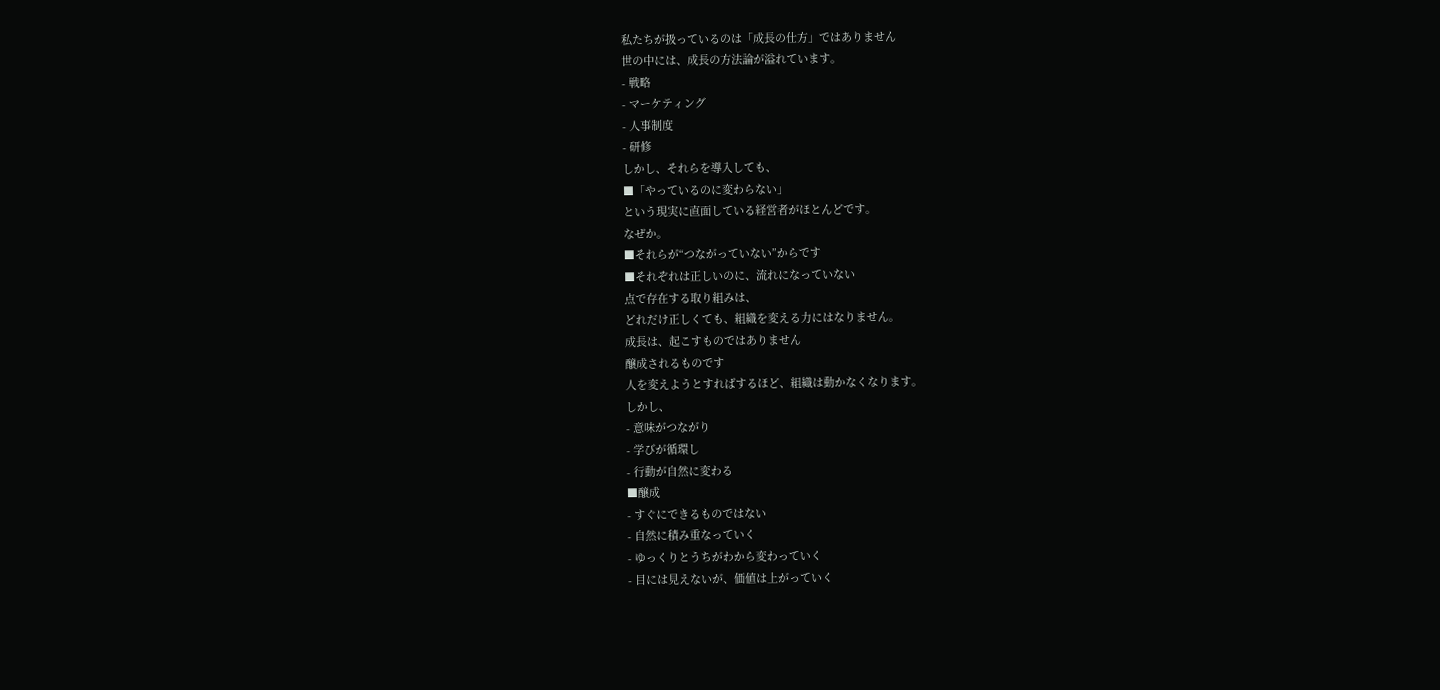私たちが扱っているのは「成長の仕方」ではありません
世の中には、成長の方法論が溢れています。
- 戦略
- マーケティング
- 人事制度
- 研修
しかし、それらを導入しても、
■「やっているのに変わらない」
という現実に直面している経営者がほとんどです。
なぜか。
■それらが“つながっていない”からです
■それぞれは正しいのに、流れになっていない
点で存在する取り組みは、
どれだけ正しくても、組織を変える力にはなりません。
成長は、起こすものではありません
醸成されるものです
人を変えようとすればするほど、組織は動かなくなります。
しかし、
- 意味がつながり
- 学びが循環し
- 行動が自然に変わる
■醸成
- すぐにできるものではない
- 自然に積み重なっていく
- ゆっくりとうちがわから変わっていく
- 目には見えないが、価値は上がっていく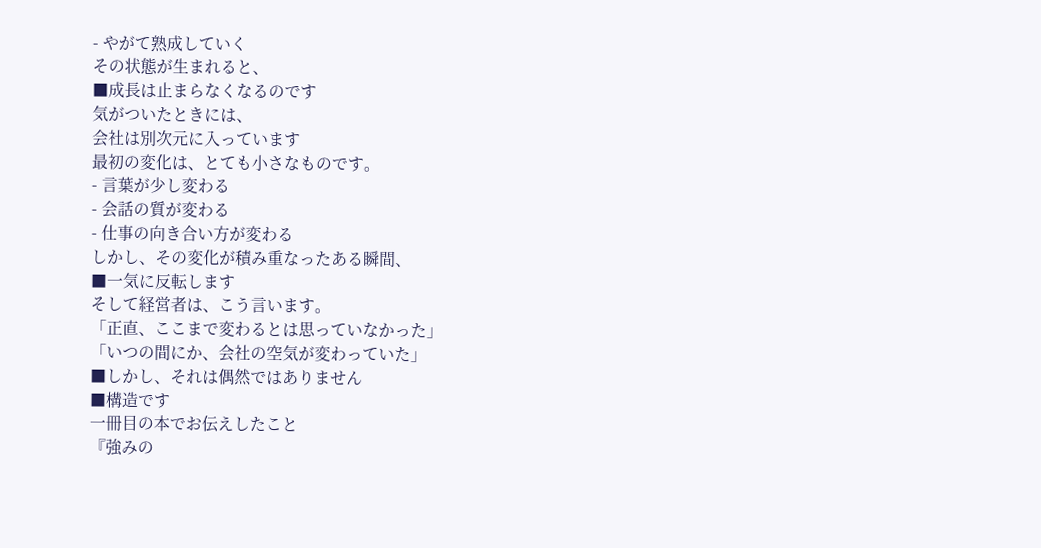- やがて熟成していく
その状態が生まれると、
■成長は止まらなくなるのです
気がついたときには、
会社は別次元に入っています
最初の変化は、とても小さなものです。
- 言葉が少し変わる
- 会話の質が変わる
- 仕事の向き合い方が変わる
しかし、その変化が積み重なったある瞬間、
■一気に反転します
そして経営者は、こう言います。
「正直、ここまで変わるとは思っていなかった」
「いつの間にか、会社の空気が変わっていた」
■しかし、それは偶然ではありません
■構造です
一冊目の本でお伝えしたこと
『強みの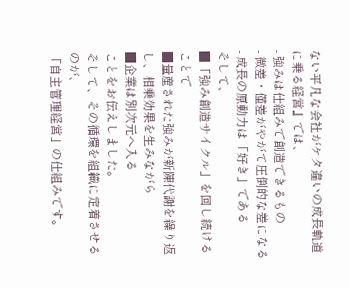ない平凡な会社がケタ違いの成長軌道に乗る経営』では、
- 強みは仕組みで創造できるもの
- 微差・僅差がやがて圧倒的な差になる
- 成長の原動力は「好き」である
そして、
■「強み創造サイクル」を回し続けることで
■量産された強みが新陳代謝を繰り返し、相乗効果を生みながら
■企業は別次元へ入る
ことをお伝えしました。
そして、その循環を組織に定着させるのが、
「自主管理経営」の仕組みです。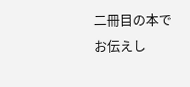二冊目の本でお伝えし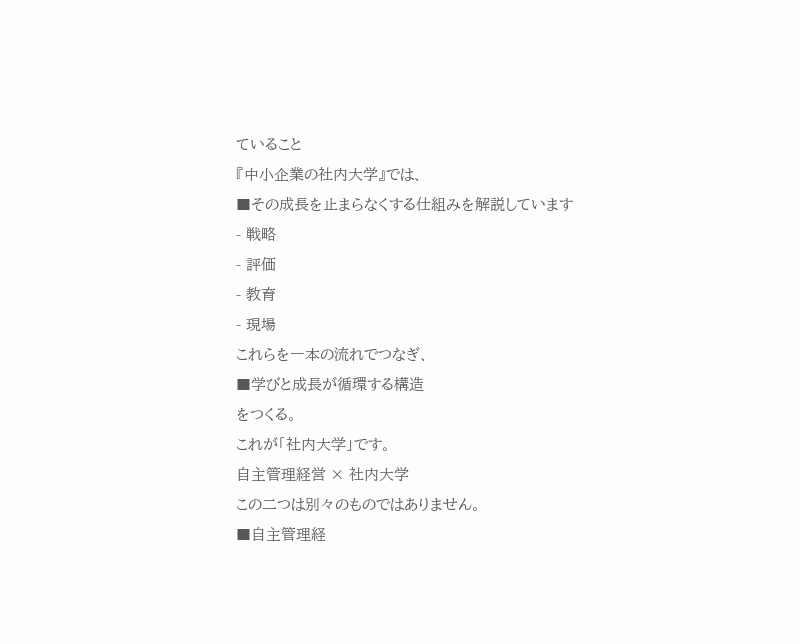ていること
『中小企業の社内大学』では、
■その成長を止まらなくする仕組みを解説しています
- 戦略
- 評価
- 教育
- 現場
これらを一本の流れでつなぎ、
■学びと成長が循環する構造
をつくる。
これが「社内大学」です。
自主管理経営 × 社内大学
この二つは別々のものではありません。
■自主管理経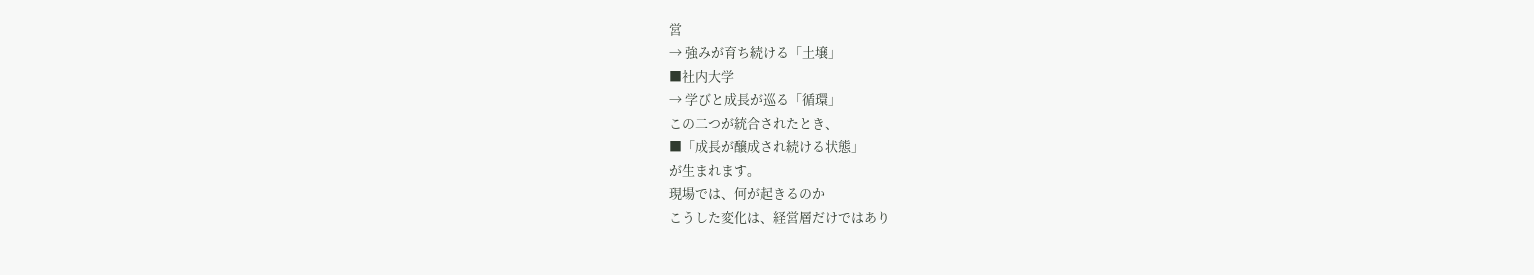営
→ 強みが育ち続ける「土壌」
■社内大学
→ 学びと成長が巡る「循環」
この二つが統合されたとき、
■「成長が醸成され続ける状態」
が生まれます。
現場では、何が起きるのか
こうした変化は、経営層だけではあり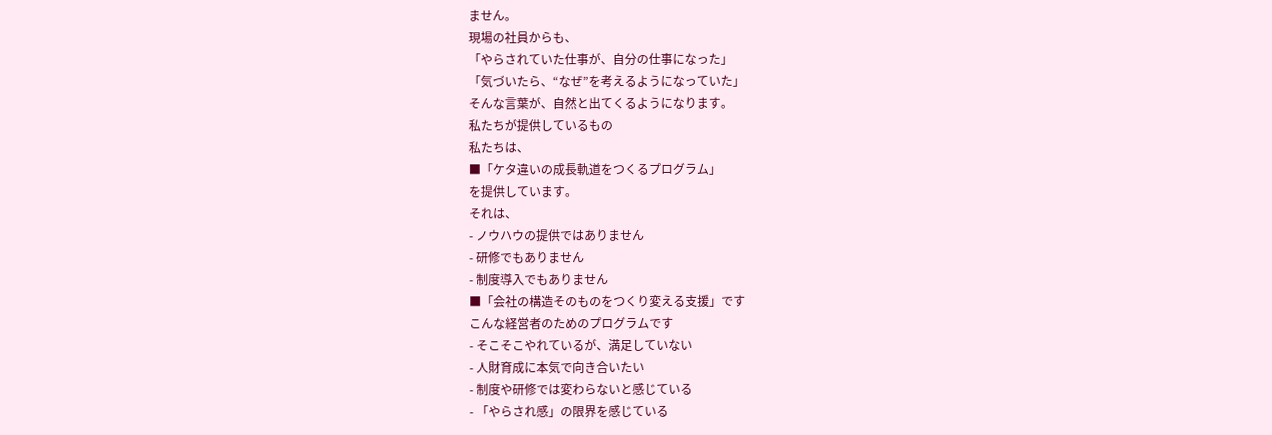ません。
現場の社員からも、
「やらされていた仕事が、自分の仕事になった」
「気づいたら、“なぜ”を考えるようになっていた」
そんな言葉が、自然と出てくるようになります。
私たちが提供しているもの
私たちは、
■「ケタ違いの成長軌道をつくるプログラム」
を提供しています。
それは、
- ノウハウの提供ではありません
- 研修でもありません
- 制度導入でもありません
■「会社の構造そのものをつくり変える支援」です
こんな経営者のためのプログラムです
- そこそこやれているが、満足していない
- 人財育成に本気で向き合いたい
- 制度や研修では変わらないと感じている
- 「やらされ感」の限界を感じている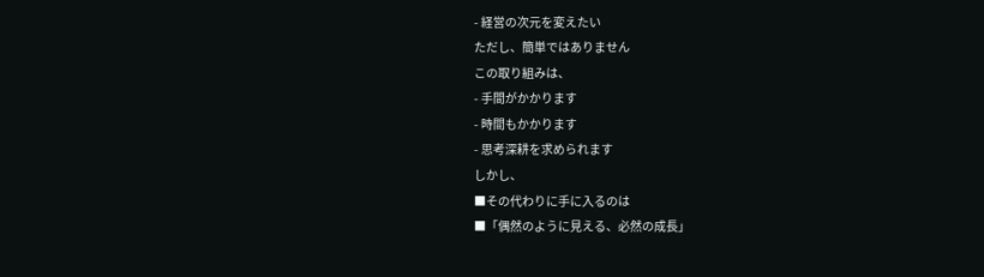- 経営の次元を変えたい
ただし、簡単ではありません
この取り組みは、
- 手間がかかります
- 時間もかかります
- 思考深耕を求められます
しかし、
■その代わりに手に入るのは
■「偶然のように見える、必然の成長」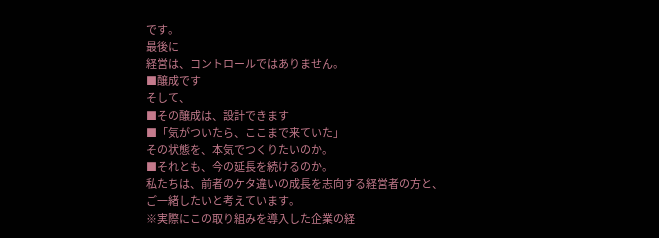です。
最後に
経営は、コントロールではありません。
■醸成です
そして、
■その醸成は、設計できます
■「気がついたら、ここまで来ていた」
その状態を、本気でつくりたいのか。
■それとも、今の延長を続けるのか。
私たちは、前者のケタ違いの成長を志向する経営者の方と、
ご一緒したいと考えています。
※実際にこの取り組みを導入した企業の経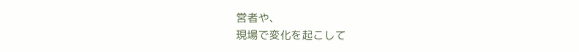営者や、
現場で変化を起こして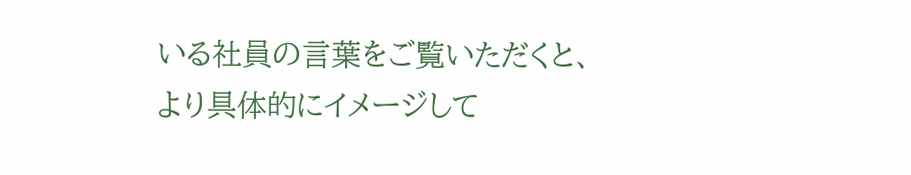いる社員の言葉をご覧いただくと、
より具体的にイメージして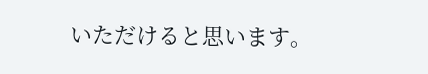いただけると思います。